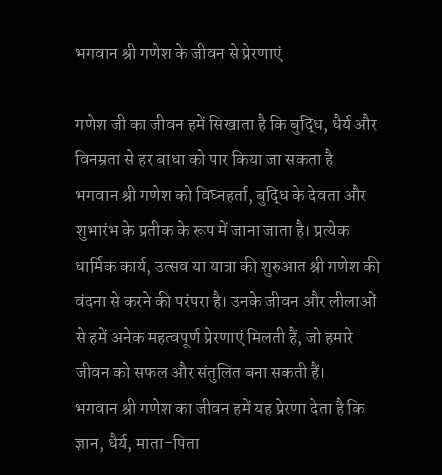भगवान श्री गणेश के जीवन से प्रेरणाएं

गणेश जी का जीवन हमें सिखाता है कि बुद्धि, धैर्य और विनम्रता से हर बाधा को पार किया जा सकता है
भगवान श्री गणेश को विघ्नहर्ता, बुद्धि के देवता और शुभारंभ के प्रतीक के रूप में जाना जाता है। प्रत्येक धार्मिक कार्य, उत्सव या यात्रा की शुरुआत श्री गणेश की वंदना से करने की परंपरा है। उनके जीवन और लीलाओं से हमें अनेक महत्वपूर्ण प्रेरणाएं मिलती हैं, जो हमारे जीवन को सफल और संतुलित बना सकती हैं।
भगवान श्री गणेश का जीवन हमें यह प्रेरणा देता है कि ज्ञान, धैर्य, माता-पिता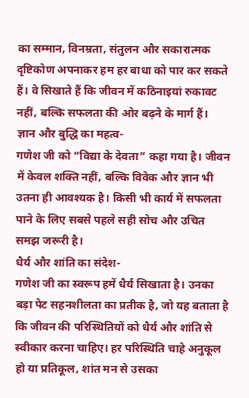का सम्मान, विनम्रता, संतुलन और सकारात्मक दृष्टिकोण अपनाकर हम हर बाधा को पार कर सकते हैं। वे सिखाते हैं कि जीवन में कठिनाइयां रुकावट नहीं, बल्कि सफलता की ओर बढ़ने के मार्ग हैं।
ज्ञान और बुद्धि का महत्व-
गणेश जी को “विद्या के देवता” कहा गया है। जीवन में केवल शक्ति नहीं, बल्कि विवेक और ज्ञान भी उतना ही आवश्यक है। किसी भी कार्य में सफलता पाने के लिए सबसे पहले सही सोच और उचित समझ जरूरी है।
धैर्य और शांति का संदेश-
गणेश जी का स्वरूप हमें धैर्य सिखाता है। उनका बड़ा पेट सहनशीलता का प्रतीक है, जो यह बताता है कि जीवन की परिस्थितियों को धैर्य और शांति से स्वीकार करना चाहिए। हर परिस्थिति चाहे अनुकूल हो या प्रतिकूल, शांत मन से उसका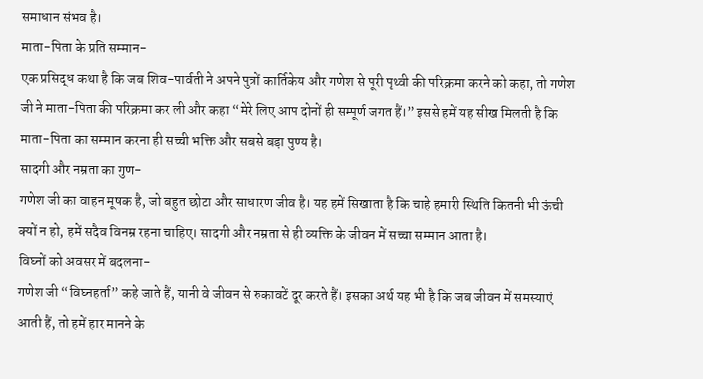समाधान संभव है।
माता-पिता के प्रति सम्मान-
एक प्रसिद्ध कथा है कि जब शिव-पार्वती ने अपने पुत्रों कार्तिकेय और गणेश से पूरी पृथ्वी की परिक्रमा करने को कहा, तो गणेश जी ने माता-पिता की परिक्रमा कर ली और कहा “मेरे लिए आप दोनों ही सम्पूर्ण जगत हैं।” इससे हमें यह सीख मिलती है कि माता-पिता का सम्मान करना ही सच्ची भक्ति और सबसे बड़ा पुण्य है।
सादगी और नम्रता का गुण-
गणेश जी का वाहन मूषक है, जो बहुत छोटा और साधारण जीव है। यह हमें सिखाता है कि चाहे हमारी स्थिति कितनी भी ऊंची क्यों न हो, हमें सदैव विनम्र रहना चाहिए। सादगी और नम्रता से ही व्यक्ति के जीवन में सच्चा सम्मान आता है।
विघ्नों को अवसर में बदलना-
गणेश जी “विघ्नहर्ता” कहे जाते हैं, यानी वे जीवन से रुकावटें दूर करते हैं। इसका अर्थ यह भी है कि जब जीवन में समस्याएं आती हैं, तो हमें हार मानने के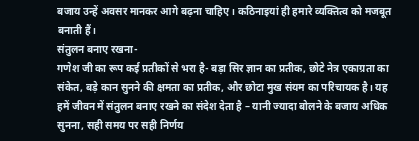बजाय उन्हें अवसर मानकर आगे बढ़ना चाहिए। कठिनाइयां ही हमारे व्यक्तित्व को मजबूत बनाती हैं।
संतुलन बनाए रखना-
गणेश जी का रूप कई प्रतीकों से भरा है- बड़ा सिर ज्ञान का प्रतीक, छोटे नेत्र एकाग्रता का संकेत, बड़े कान सुनने की क्षमता का प्रतीक, और छोटा मुख संयम का परिचायक है। यह हमें जीवन में संतुलन बनाए रखने का संदेश देता है – यानी ज्यादा बोलने के बजाय अधिक सुनना, सही समय पर सही निर्णय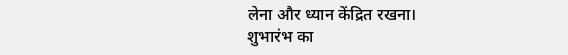लेना और ध्यान केंद्रित रखना।
शुभारंभ का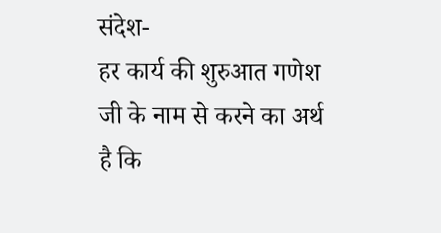संदेश-
हर कार्य की शुरुआत गणेश जी के नाम से करने का अर्थ है कि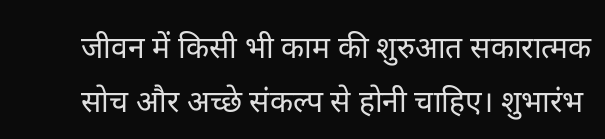जीवन में किसी भी काम की शुरुआत सकारात्मक सोच और अच्छे संकल्प से होनी चाहिए। शुभारंभ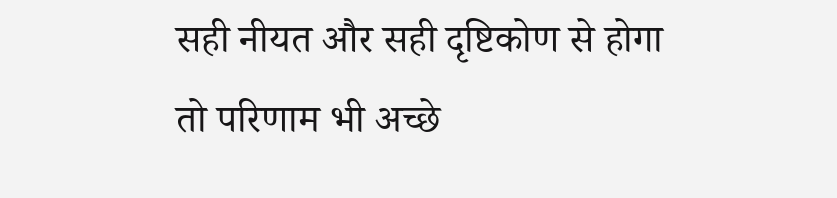सही नीयत और सही दृष्टिकोण से होगा तो परिणाम भी अच्छे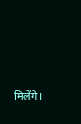मिलेंगे।